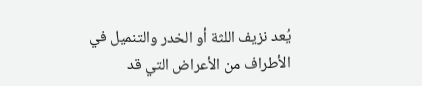يُعد نزيف اللثة أو الخدر والتنميل في الأطراف من الأعراض التي قد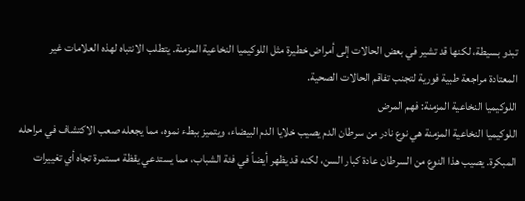تبدو بسيطة، لكنها قد تشير في بعض الحالات إلى أمراض خطيرة مثل اللوكيميا النخاعية المزمنة. يتطلب الانتباه لهذه العلامات غير المعتادة مراجعة طبية فورية لتجنب تفاقم الحالات الصحية.
اللوكيميا النخاعية المزمنة: فهم المرض
اللوكيميا النخاعية المزمنة هي نوع نادر من سرطان الدم يصيب خلايا الدم البيضاء، ويتميز ببطء نموه، مما يجعله صعب الاكتشاف في مراحله المبكرة. يصيب هذا النوع من السرطان عادة كبار السن، لكنه قد يظهر أيضاً في فئة الشباب، مما يستدعي يقظة مستمرة تجاه أي تغييرات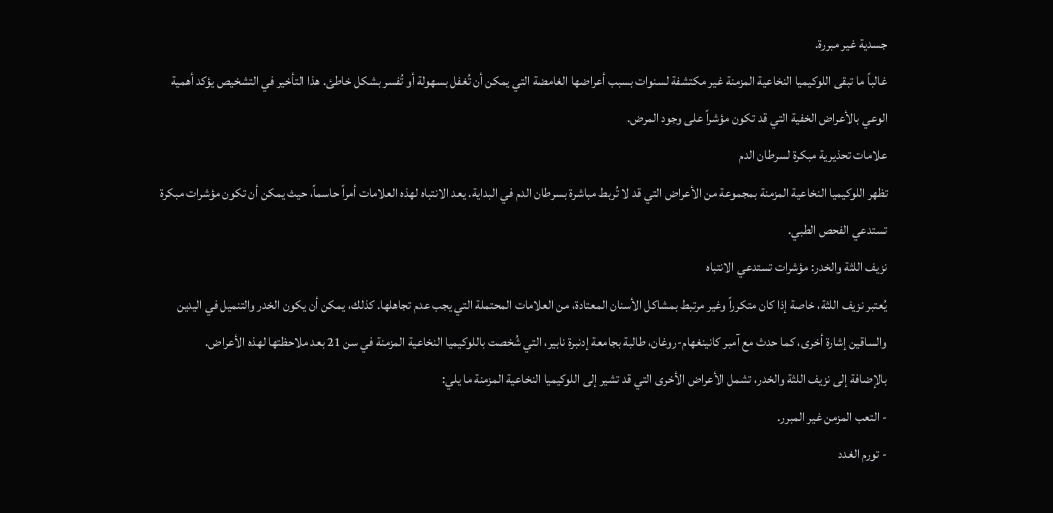جسدية غير مبررة.
غالباً ما تبقى اللوكيميا النخاعية المزمنة غير مكتشفة لسنوات بسبب أعراضها الغامضة التي يمكن أن تُغفل بسهولة أو تُفسر بشكل خاطئ. هذا التأخير في التشخيص يؤكد أهمية الوعي بالأعراض الخفية التي قد تكون مؤشراً على وجود المرض.
علامات تحذيرية مبكرة لسرطان الدم
تظهر اللوكيميا النخاعية المزمنة بمجموعة من الأعراض التي قد لا تُربط مباشرة بسرطان الدم في البداية. يعد الانتباه لهذه العلامات أمراً حاسماً، حيث يمكن أن تكون مؤشرات مبكرة تستدعي الفحص الطبي.
نزيف اللثة والخدر: مؤشرات تستدعي الانتباه
يُعتبر نزيف اللثة، خاصة إذا كان متكرراً وغير مرتبط بمشاكل الأسنان المعتادة، من العلامات المحتملة التي يجب عدم تجاهلها. كذلك، يمكن أن يكون الخدر والتنميل في اليدين والساقين إشارة أخرى، كما حدث مع آمبر كانينغهام-روغان، طالبة بجامعة إدنبرة نابير، التي شُخصت باللوكيميا النخاعية المزمنة في سن 21 بعد ملاحظتها لهذه الأعراض.
بالإضافة إلى نزيف اللثة والخدر، تشمل الأعراض الأخرى التي قد تشير إلى اللوكيميا النخاعية المزمنة ما يلي:
- التعب المزمن غير المبرر.
- تورم الغدد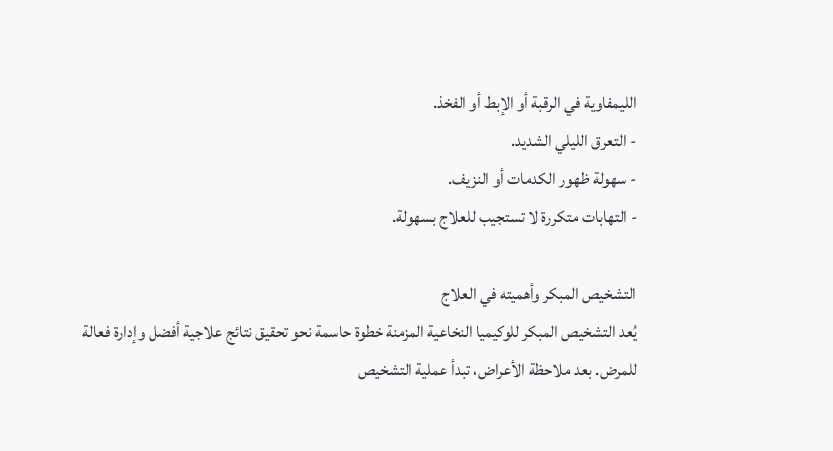الليمفاوية في الرقبة أو الإبط أو الفخذ.
- التعرق الليلي الشديد.
- سهولة ظهور الكدمات أو النزيف.
- التهابات متكررة لا تستجيب للعلاج بسهولة.

التشخيص المبكر وأهميته في العلاج
يُعد التشخيص المبكر للوكيميا النخاعية المزمنة خطوة حاسمة نحو تحقيق نتائج علاجية أفضل وإدارة فعالة للمرض. بعد ملاحظة الأعراض، تبدأ عملية التشخيص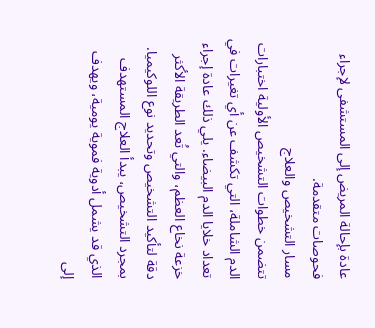عادة بإحالة المريض إلى المستشفى لإجراء فحوصات متقدمة.
مسار التشخيص والعلاج
تتضمن خطوات التشخيص الأولية اختبارات الدم الشاملة، التي تكشف عن أي تغيرات في تعداد خلايا الدم البيضاء. يلي ذلك عادة إجراء خزعة نخاع العظم، والتي تُعد الطريقة الأكثر دقة لتأكيد التشخيص وتحديد نوع اللوكيميا.
بمجرد التشخيص، يبدأ العلاج المستهدف الذي قد يشمل أدوية فموية يومية، ويهدف إلى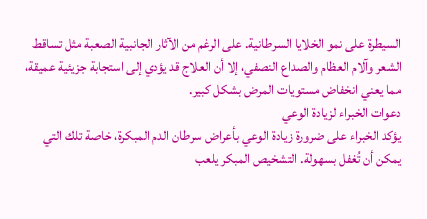السيطرة على نمو الخلايا السرطانية. على الرغم من الآثار الجانبية الصعبة مثل تساقط الشعر وآلام العظام والصداع النصفي، إلا أن العلاج قد يؤدي إلى استجابة جزيئية عميقة، مما يعني انخفاض مستويات المرض بشكل كبير.
دعوات الخبراء لزيادة الوعي
يؤكد الخبراء على ضرورة زيادة الوعي بأعراض سرطان الدم المبكرة، خاصة تلك التي يمكن أن تُغفل بسهولة. التشخيص المبكر يلعب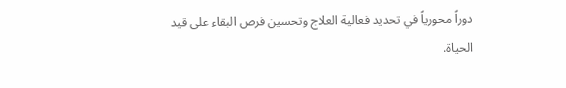دوراً محورياً في تحديد فعالية العلاج وتحسين فرص البقاء على قيد الحياة.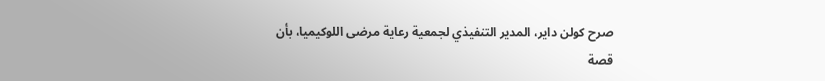صرح كولن داير، المدير التنفيذي لجمعية رعاية مرضى اللوكيميا، بأن قصة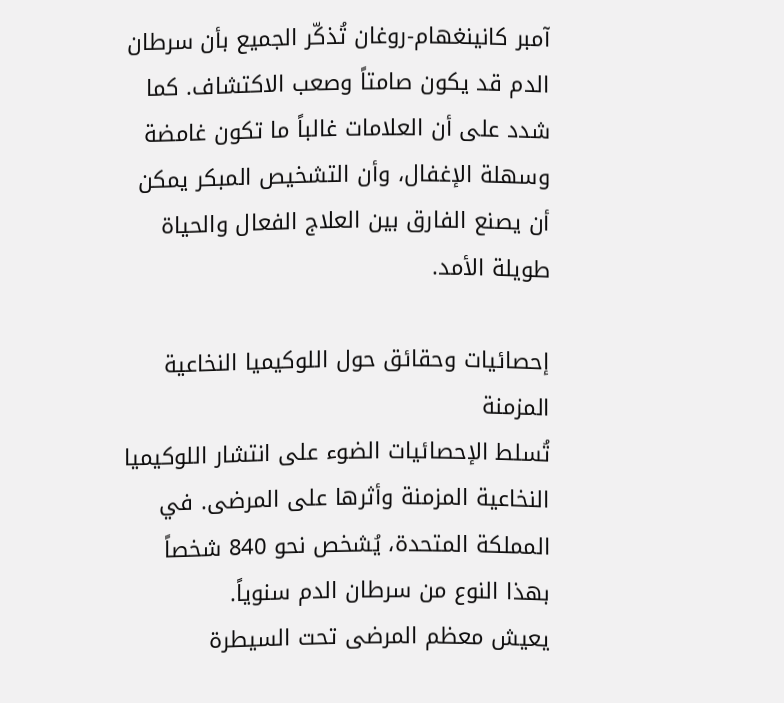آمبر كانينغهام-روغان تُذكّر الجميع بأن سرطان الدم قد يكون صامتاً وصعب الاكتشاف. كما شدد على أن العلامات غالباً ما تكون غامضة وسهلة الإغفال، وأن التشخيص المبكر يمكن أن يصنع الفارق بين العلاج الفعال والحياة طويلة الأمد.

إحصائيات وحقائق حول اللوكيميا النخاعية المزمنة
تُسلط الإحصائيات الضوء على انتشار اللوكيميا النخاعية المزمنة وأثرها على المرضى. في المملكة المتحدة، يُشخص نحو 840 شخصاً بهذا النوع من سرطان الدم سنوياً.
يعيش معظم المرضى تحت السيطرة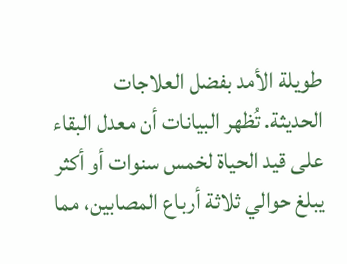طويلة الأمد بفضل العلاجات الحديثة. تُظهر البيانات أن معدل البقاء على قيد الحياة لخمس سنوات أو أكثر يبلغ حوالي ثلاثة أرباع المصابين، مما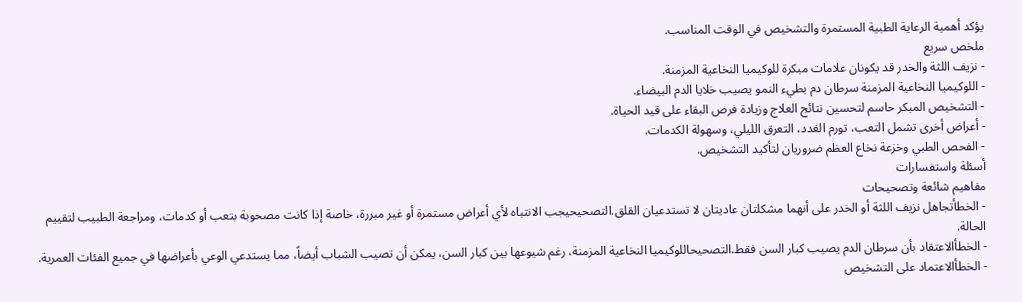يؤكد أهمية الرعاية الطبية المستمرة والتشخيص في الوقت المناسب.
ملخص سريع
- نزيف اللثة والخدر قد يكونان علامات مبكرة للوكيميا النخاعية المزمنة.
- اللوكيميا النخاعية المزمنة سرطان دم بطيء النمو يصيب خلايا الدم البيضاء.
- التشخيص المبكر حاسم لتحسين نتائج العلاج وزيادة فرص البقاء على قيد الحياة.
- أعراض أخرى تشمل التعب، تورم الغدد، التعرق الليلي، وسهولة الكدمات.
- الفحص الطبي وخزعة نخاع العظم ضروريان لتأكيد التشخيص.
أسئلة واستفسارات
مفاهيم شائعة وتصحيحات
- الخطأتجاهل نزيف اللثة أو الخدر على أنهما مشكلتان عاديتان لا تستدعيان القلق.التصحيحيجب الانتباه لأي أعراض مستمرة أو غير مبررة، خاصة إذا كانت مصحوبة بتعب أو كدمات، ومراجعة الطبيب لتقييم الحالة.
- الخطأالاعتقاد بأن سرطان الدم يصيب كبار السن فقط.التصحيحاللوكيميا النخاعية المزمنة، رغم شيوعها بين كبار السن، يمكن أن تصيب الشباب أيضاً، مما يستدعي الوعي بأعراضها في جميع الفئات العمرية.
- الخطأالاعتماد على التشخيص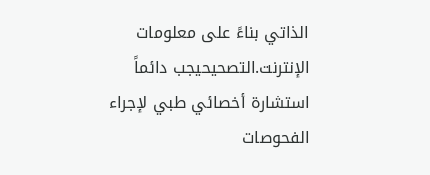الذاتي بناءً على معلومات الإنترنت.التصحيحيجب دائماً استشارة أخصائي طبي لإجراء الفحوصات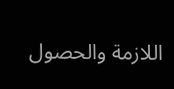اللازمة والحصول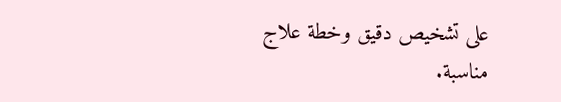على تشخيص دقيق وخطة علاج مناسبة.